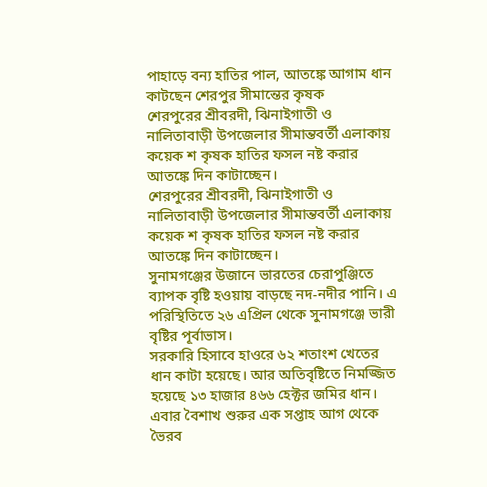পাহাড়ে বন্য হাতির পাল, আতঙ্কে আগাম ধান কাটছেন শেরপুর সীমান্তের কৃষক
শেরপুরের শ্রীবরদী, ঝিনাইগাতী ও নালিতাবাড়ী উপজেলার সীমান্তবর্তী এলাকায় কয়েক শ কৃষক হাতির ফসল নষ্ট করার আতঙ্কে দিন কাটাচ্ছেন।
শেরপুরের শ্রীবরদী, ঝিনাইগাতী ও নালিতাবাড়ী উপজেলার সীমান্তবর্তী এলাকায় কয়েক শ কৃষক হাতির ফসল নষ্ট করার আতঙ্কে দিন কাটাচ্ছেন।
সুনামগঞ্জের উজানে ভারতের চেরাপুঞ্জিতে ব্যাপক বৃষ্টি হওয়ায় বাড়ছে নদ-নদীর পানি। এ পরিস্থিতিতে ২৬ এপ্রিল থেকে সুনামগঞ্জে ভারী বৃষ্টির পূর্বাভাস।
সরকারি হিসাবে হাওরে ৬২ শতাংশ খেতের ধান কাটা হয়েছে। আর অতিবৃষ্টিতে নিমজ্জিত হয়েছে ১৩ হাজার ৪৬৬ হেক্টর জমির ধান।
এবার বৈশাখ শুরুর এক সপ্তাহ আগ থেকে ভৈরব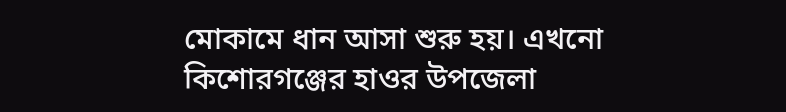মোকামে ধান আসা শুরু হয়। এখনো কিশোরগঞ্জের হাওর উপজেলা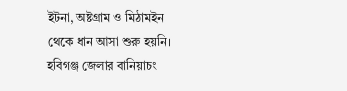ইটনা, অষ্টগ্রাম ও মিঠামইন থেকে ধান আসা শুরু হয়নি।
হবিগঞ্জ জেলার বানিয়াচং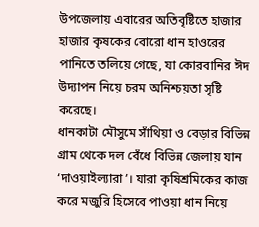উপজেলায় এবারের অতিবৃষ্টিতে হাজার হাজার কৃষকের বোরো ধান হাওরের পানিতে তলিয়ে গেছে, যা কোরবানির ঈদ উদ্যাপন নিয়ে চরম অনিশ্চয়তা সৃষ্টি করেছে।
ধানকাটা মৌসুমে সাঁথিয়া ও বেড়ার বিভিন্ন গ্রাম থেকে দল বেঁধে বিভিন্ন জেলায় যান ‘দাওয়াইল্যারা’। যারা কৃষিশ্রমিকের কাজ করে মজুরি হিসেবে পাওয়া ধান নিয়ে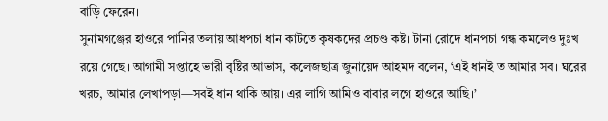বাড়ি ফেরেন।
সুনামগঞ্জের হাওরে পানির তলায় আধপচা ধান কাটতে কৃষকদের প্রচণ্ড কষ্ট। টানা রোদে ধানপচা গন্ধ কমলেও দুঃখ রয়ে গেছে। আগামী সপ্তাহে ভারী বৃষ্টির আভাস, কলেজছাত্র জুনায়েদ আহমদ বলেন, ‘এই ধানই ত আমার সব। ঘরের খরচ, আমার লেখাপড়া—সবই ধান থাকি আয়। এর লাগি আমিও বাবার লগে হাওরে আছি।’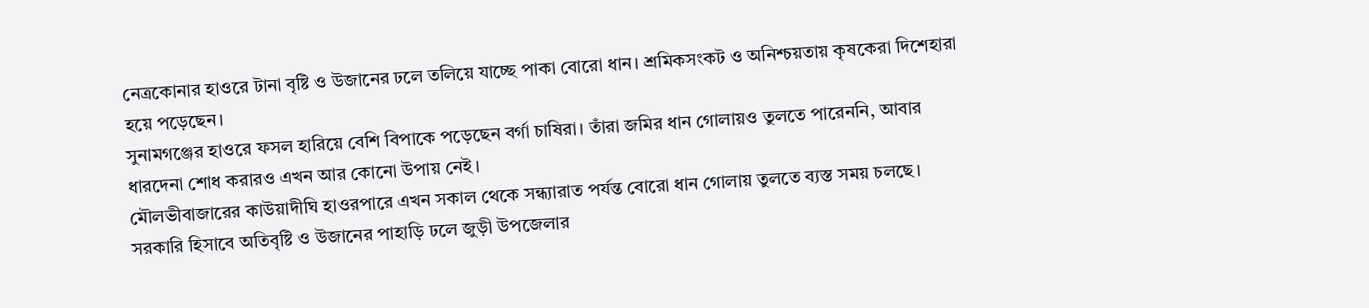নেত্রকোনার হাওরে টানা বৃষ্টি ও উজানের ঢলে তলিয়ে যাচ্ছে পাকা বোরো ধান। শ্রমিকসংকট ও অনিশ্চয়তায় কৃষকেরা দিশেহারা হয়ে পড়েছেন।
সুনামগঞ্জের হাওরে ফসল হারিয়ে বেশি বিপাকে পড়েছেন বর্গা চাষিরা। তাঁরা জমির ধান গোলায়ও তুলতে পারেননি, আবার ধারদেনা শোধ করারও এখন আর কোনো উপায় নেই।
মৌলভীবাজারের কাউয়াদীঘি হাওরপারে এখন সকাল থেকে সন্ধ্যারাত পর্যন্ত বোরো ধান গোলায় তুলতে ব্যস্ত সময় চলছে।
সরকারি হিসাবে অতিবৃষ্টি ও উজানের পাহাড়ি ঢলে জুড়ী উপজেলার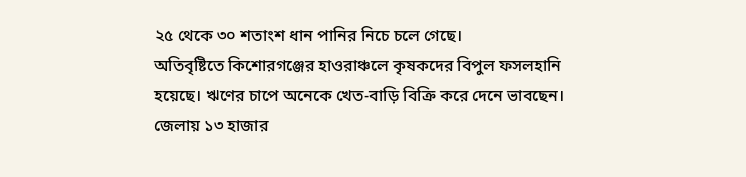২৫ থেকে ৩০ শতাংশ ধান পানির নিচে চলে গেছে।
অতিবৃষ্টিতে কিশোরগঞ্জের হাওরাঞ্চলে কৃষকদের বিপুল ফসলহানি হয়েছে। ঋণের চাপে অনেকে খেত-বাড়ি বিক্রি করে দেনে ভাবছেন। জেলায় ১৩ হাজার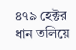৪৭৯ হেক্টর ধান তলিয়ে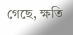গেছে, ক্ষতি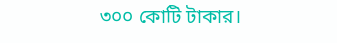৩০০ কোটি টাকার।